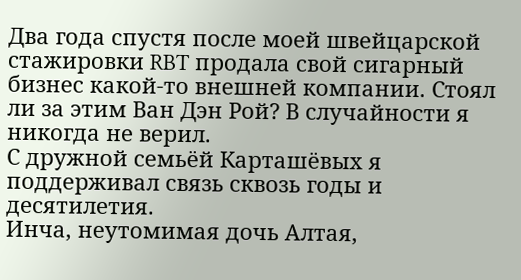Два года спустя после моей швейцарской стажировки RBT продала свой сигарный бизнес какой-то внешней компании. Стоял ли за этим Ван Дэн Рой? В случайности я никогда не верил.
С дружной семьёй Карташёвых я поддерживал связь сквозь годы и десятилетия.
Инча, неутомимая дочь Алтая,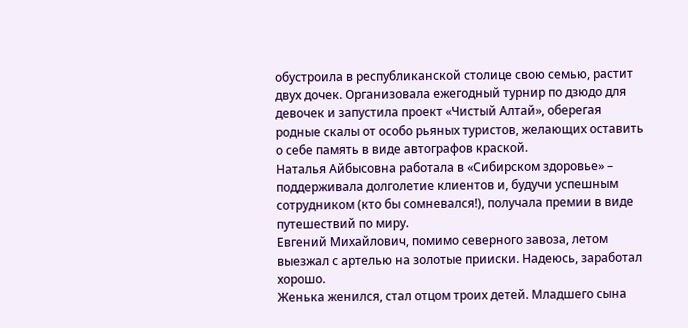обустроила в республиканской столице свою семью, растит двух дочек. Организовала ежегодный турнир по дзюдо для девочек и запустила проект «Чистый Алтай», оберегая родные скалы от особо рьяных туристов, желающих оставить о себе память в виде автографов краской.
Наталья Айбысовна работала в «Сибирском здоровье» – поддерживала долголетие клиентов и, будучи успешным сотрудником (кто бы сомневался!), получала премии в виде путешествий по миру.
Евгений Михайлович, помимо северного завоза, летом выезжал с артелью на золотые прииски. Надеюсь, заработал хорошо.
Женька женился, стал отцом троих детей. Младшего сына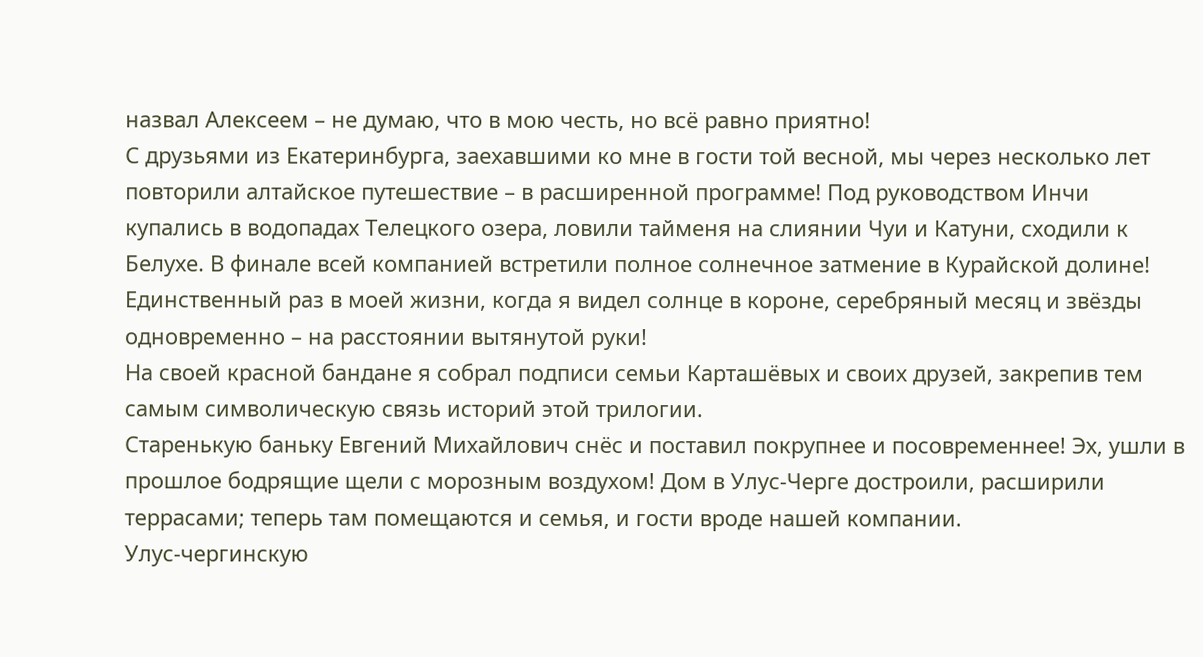назвал Алексеем – не думаю, что в мою честь, но всё равно приятно!
С друзьями из Екатеринбурга, заехавшими ко мне в гости той весной, мы через несколько лет повторили алтайское путешествие – в расширенной программе! Под руководством Инчи купались в водопадах Телецкого озера, ловили тайменя на слиянии Чуи и Катуни, сходили к Белухе. В финале всей компанией встретили полное солнечное затмение в Курайской долине! Единственный раз в моей жизни, когда я видел солнце в короне, серебряный месяц и звёзды одновременно – на расстоянии вытянутой руки!
На своей красной бандане я собрал подписи семьи Карташёвых и своих друзей, закрепив тем самым символическую связь историй этой трилогии.
Старенькую баньку Евгений Михайлович снёс и поставил покрупнее и посовременнее! Эх, ушли в прошлое бодрящие щели с морозным воздухом! Дом в Улус-Черге достроили, расширили террасами; теперь там помещаются и семья, и гости вроде нашей компании.
Улус-чергинскую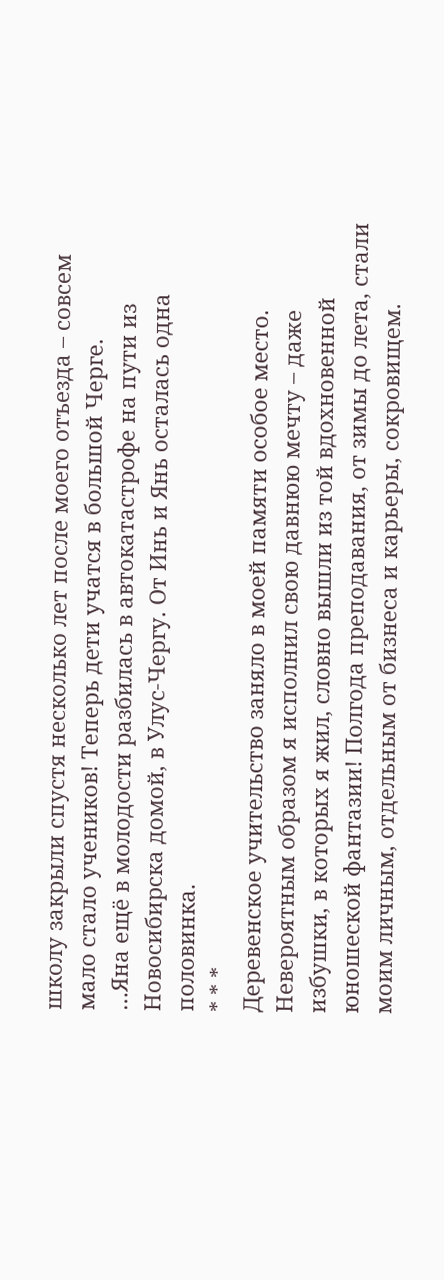школу закрыли спустя несколько лет после моего отъезда – совсем мало стало учеников! Теперь дети учатся в большой Черге.
…Яна ещё в молодости разбилась в автокатастрофе на пути из Новосибирска домой, в Улус-Чергу. От Инь и Янь осталась одна половинка.
* * *
Деревенское учительство заняло в моей памяти особое место. Невероятным образом я исполнил свою давнюю мечту – даже избушки, в которых я жил, словно вышли из той вдохновенной юношеской фантазии! Полгода преподавания, от зимы до лета, стали моим личным, отдельным от бизнеса и карьеры, сокровищем.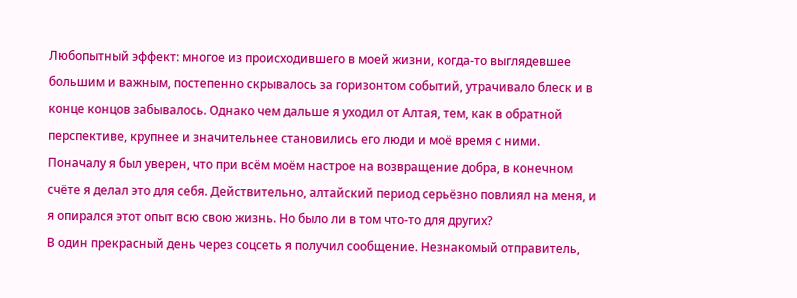Любопытный эффект: многое из происходившего в моей жизни, когда-то выглядевшее большим и важным, постепенно скрывалось за горизонтом событий, утрачивало блеск и в конце концов забывалось. Однако чем дальше я уходил от Алтая, тем, как в обратной перспективе, крупнее и значительнее становились его люди и моё время с ними.
Поначалу я был уверен, что при всём моём настрое на возвращение добра, в конечном счёте я делал это для себя. Действительно, алтайский период серьёзно повлиял на меня, и я опирался этот опыт всю свою жизнь. Но было ли в том что-то для других?
В один прекрасный день через соцсеть я получил сообщение. Незнакомый отправитель,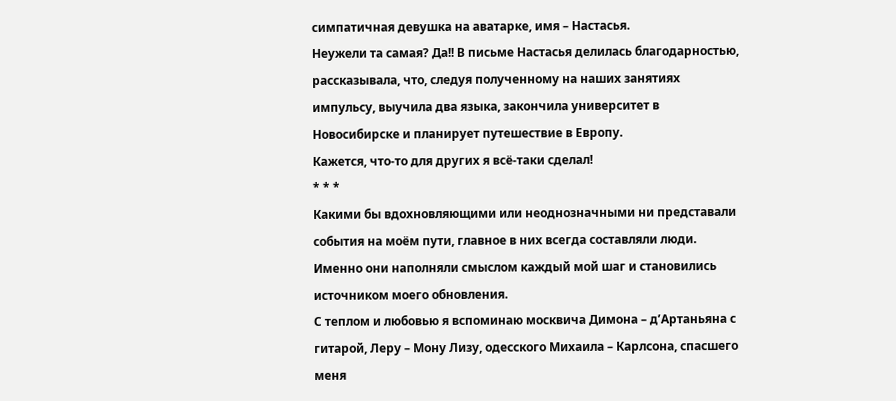симпатичная девушка на аватарке, имя – Настасья.
Неужели та самая? Да!! В письме Настасья делилась благодарностью, рассказывала, что, следуя полученному на наших занятиях импульсу, выучила два языка, закончила университет в Новосибирске и планирует путешествие в Европу.
Кажется, что-то для других я всё-таки сделал!
* * *
Какими бы вдохновляющими или неоднозначными ни представали события на моём пути, главное в них всегда составляли люди. Именно они наполняли смыслом каждый мой шаг и становились источником моего обновления.
С теплом и любовью я вспоминаю москвича Димона – д’Артаньяна с гитарой, Леру – Мону Лизу, одесского Михаила – Карлсона, спасшего меня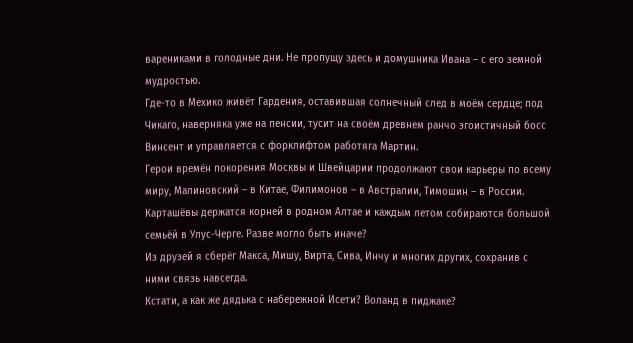варениками в голодные дни. Не пропущу здесь и домушника Ивана – с его земной мудростью.
Где-то в Мехико живёт Гардения, оставившая солнечный след в моём сердце; под Чикаго, наверняка уже на пенсии, тусит на своём древнем ранчо эгоистичный босс Винсент и управляется с форклифтом работяга Мартин.
Герои времён покорения Москвы и Швейцарии продолжают свои карьеры по всему миру, Малиновский – в Китае, Филимонов – в Австралии, Тимошин – в России. Карташёвы держатся корней в родном Алтае и каждым летом собираются большой семьёй в Улус-Черге. Разве могло быть иначе?
Из друзей я сберёг Макса, Мишу, Вирта, Сива, Инчу и многих других, сохранив с ними связь навсегда.
Кстати, а как же дядька с набережной Исети? Воланд в пиджаке?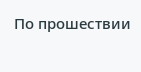По прошествии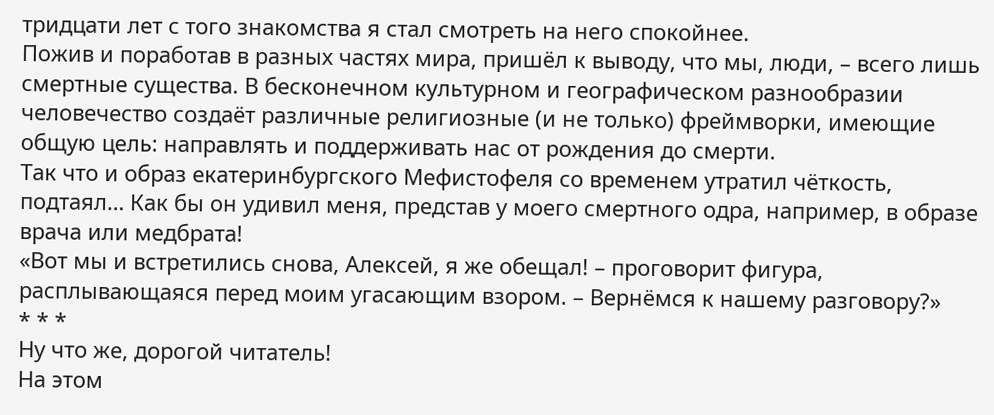тридцати лет с того знакомства я стал смотреть на него спокойнее.
Пожив и поработав в разных частях мира, пришёл к выводу, что мы, люди, – всего лишь смертные существа. В бесконечном культурном и географическом разнообразии человечество создаёт различные религиозные (и не только) фреймворки, имеющие общую цель: направлять и поддерживать нас от рождения до смерти.
Так что и образ екатеринбургского Мефистофеля со временем утратил чёткость, подтаял… Как бы он удивил меня, представ у моего смертного одра, например, в образе врача или медбрата!
«Вот мы и встретились снова, Алексей, я же обещал! – проговорит фигура, расплывающаяся перед моим угасающим взором. – Вернёмся к нашему разговору?»
* * *
Ну что же, дорогой читатель!
На этом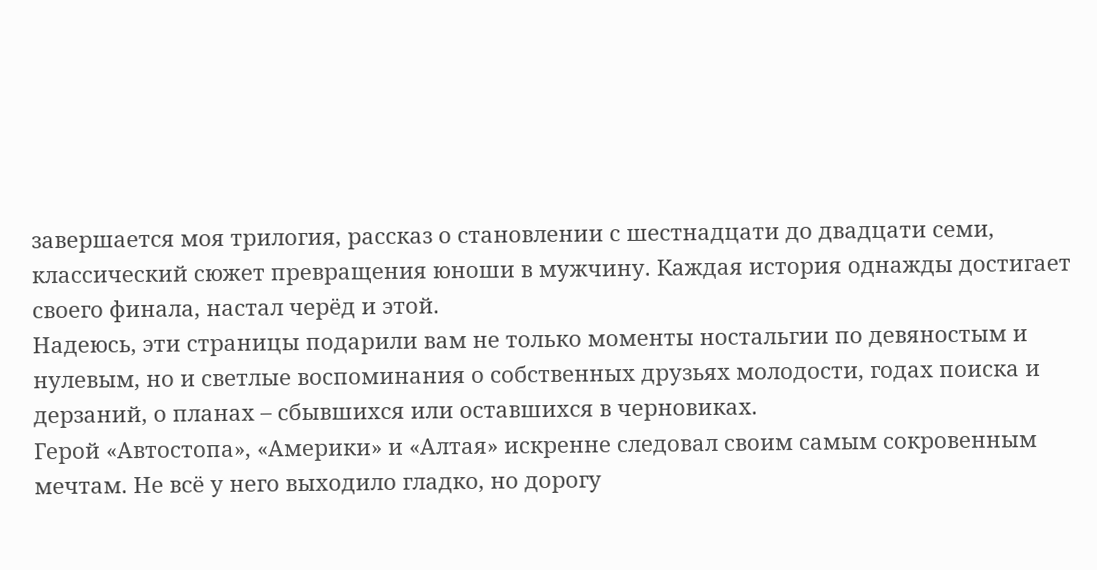завершается моя трилогия, рассказ о становлении с шестнадцати до двадцати семи, классический сюжет превращения юноши в мужчину. Каждая история однажды достигает своего финала, настал черёд и этой.
Надеюсь, эти страницы подарили вам не только моменты ностальгии по девяностым и нулевым, но и светлые воспоминания о собственных друзьях молодости, годах поиска и дерзаний, о планах – сбывшихся или оставшихся в черновиках.
Герой «Автостопа», «Америки» и «Алтая» искренне следовал своим самым сокровенным мечтам. Не всё у него выходило гладко, но дорогу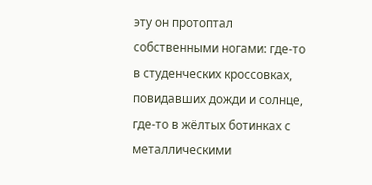эту он протоптал собственными ногами: где-то в студенческих кроссовках, повидавших дожди и солнце, где-то в жёлтых ботинках с металлическими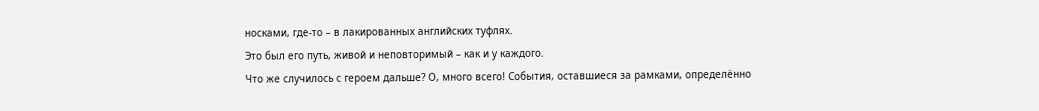носками, где-то – в лакированных английских туфлях.
Это был его путь, живой и неповторимый – как и у каждого.
Что же случилось с героем дальше? О, много всего! События, оставшиеся за рамками, определённо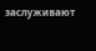заслуживают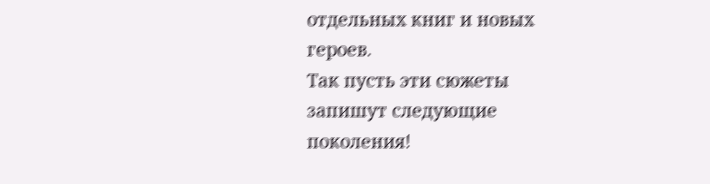отдельных книг и новых героев.
Так пусть эти сюжеты запишут следующие поколения!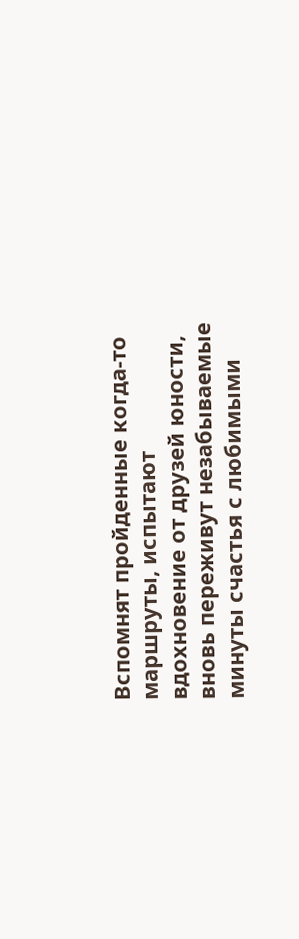Вспомнят пройденные когда-то маршруты, испытают вдохновение от друзей юности, вновь переживут незабываемые минуты счастья с любимыми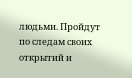людьми. Пройдут по следам своих открытий и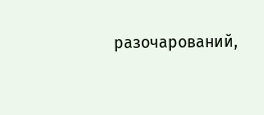разочарований,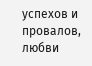успехов и провалов, любви